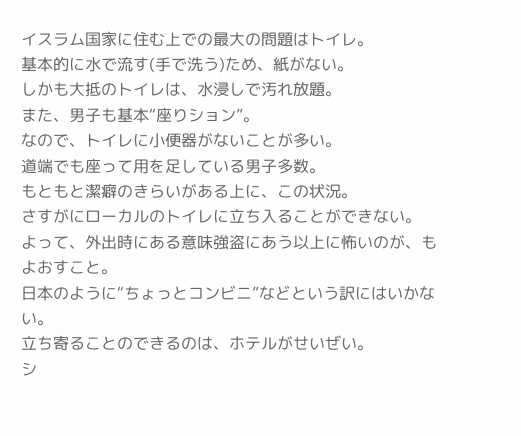イスラム国家に住む上での最大の問題はトイレ。
基本的に水で流す(手で洗う)ため、紙がない。
しかも大抵のトイレは、水浸しで汚れ放題。
また、男子も基本“座りション”。
なので、トイレに小便器がないことが多い。
道端でも座って用を足している男子多数。
もともと潔癖のきらいがある上に、この状況。
さすがにローカルのトイレに立ち入ることができない。
よって、外出時にある意味強盗にあう以上に怖いのが、もよおすこと。
日本のように“ちょっとコンビニ”などという訳にはいかない。
立ち寄ることのできるのは、ホテルがせいぜい。
シ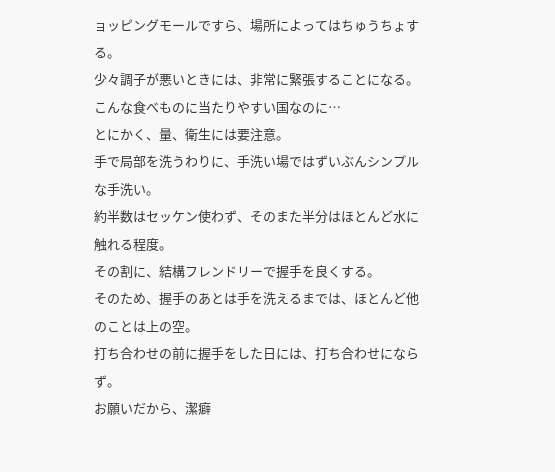ョッピングモールですら、場所によってはちゅうちょする。
少々調子が悪いときには、非常に緊張することになる。
こんな食べものに当たりやすい国なのに…
とにかく、量、衛生には要注意。
手で局部を洗うわりに、手洗い場ではずいぶんシンプルな手洗い。
約半数はセッケン使わず、そのまた半分はほとんど水に触れる程度。
その割に、結構フレンドリーで握手を良くする。
そのため、握手のあとは手を洗えるまでは、ほとんど他のことは上の空。
打ち合わせの前に握手をした日には、打ち合わせにならず。
お願いだから、潔癖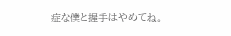症な僕と握手はやめてね。